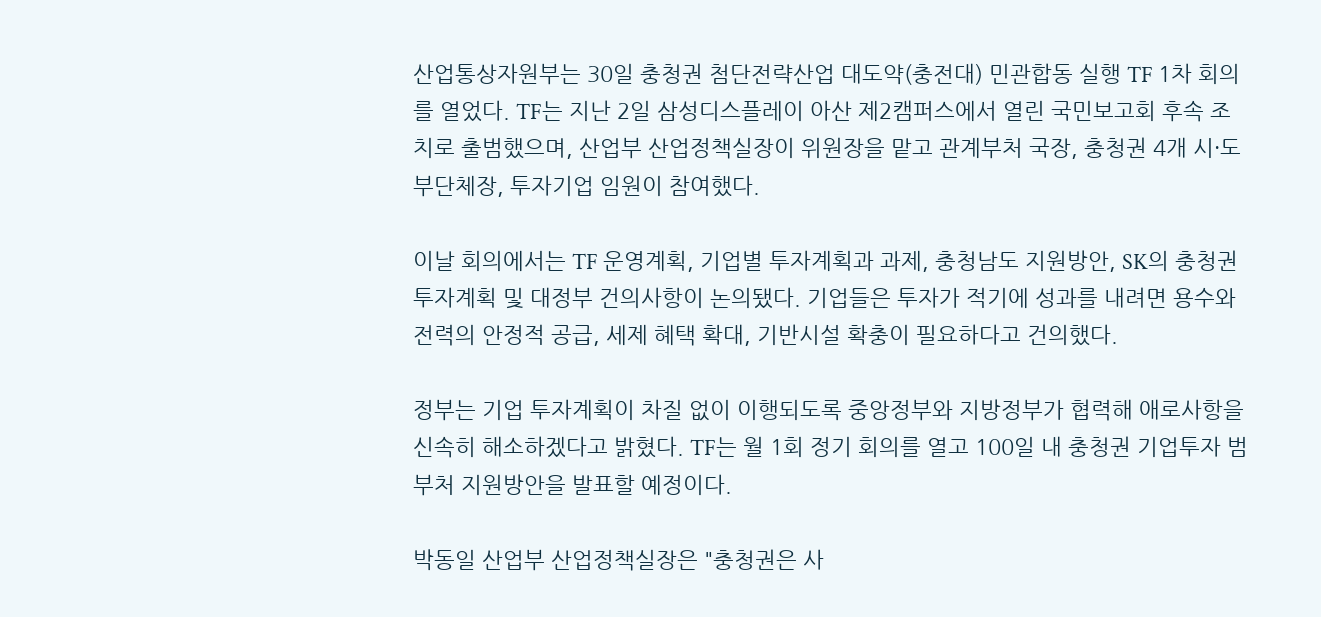산업통상자원부는 30일 충청권 첨단전략산업 대도약(충전대) 민관합동 실행 TF 1차 회의를 열었다. TF는 지난 2일 삼성디스플레이 아산 제2캠퍼스에서 열린 국민보고회 후속 조치로 출범했으며, 산업부 산업정책실장이 위원장을 맡고 관계부처 국장, 충청권 4개 시·도 부단체장, 투자기업 임원이 참여했다.

이날 회의에서는 TF 운영계획, 기업별 투자계획과 과제, 충청남도 지원방안, SK의 충청권 투자계획 및 대정부 건의사항이 논의됐다. 기업들은 투자가 적기에 성과를 내려면 용수와 전력의 안정적 공급, 세제 혜택 확대, 기반시설 확충이 필요하다고 건의했다.

정부는 기업 투자계획이 차질 없이 이행되도록 중앙정부와 지방정부가 협력해 애로사항을 신속히 해소하겠다고 밝혔다. TF는 월 1회 정기 회의를 열고 100일 내 충청권 기업투자 범부처 지원방안을 발표할 예정이다.

박동일 산업부 산업정책실장은 "충청권은 사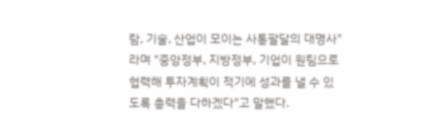람, 기술, 산업이 모이는 사통팔달의 대명사"라며 "중앙정부, 지방정부, 기업이 원팀으로 협력해 투자계획이 적기에 성과를 낼 수 있도록 총력을 다하겠다"고 말했다.